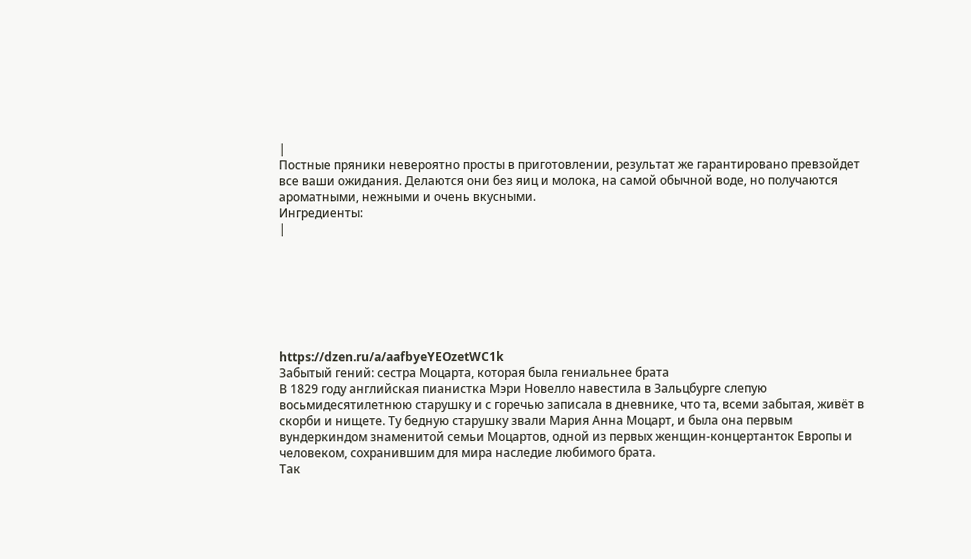|
Постные пряники невероятно просты в приготовлении, результат же гарантировано превзойдет все ваши ожидания. Делаются они без яиц и молока, на самой обычной воде, но получаются ароматными, нежными и очень вкусными.
Ингредиенты:
|







https://dzen.ru/a/aafbyeYEOzetWC1k
Забытый гений: сестра Моцарта, которая была гениальнее брата
В 1829 году английская пианистка Мэри Новелло навестила в Зальцбурге слепую восьмидесятилетнюю старушку и с горечью записала в дневнике, что та, всеми забытая, живёт в скорби и нищете. Ту бедную старушку звали Мария Анна Моцарт, и была она первым вундеркиндом знаменитой семьи Моцартов, одной из первых женщин-концертанток Европы и человеком, сохранившим для мира наследие любимого брата.
Так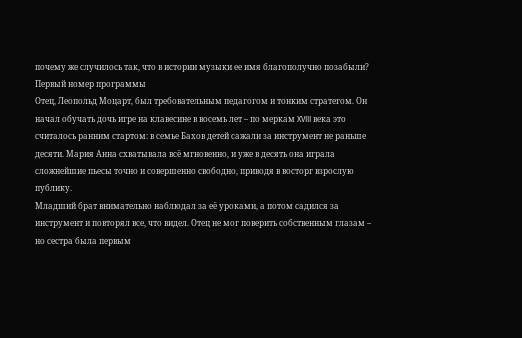почему же случилось так, что в истории музыки ее имя благополучно позабыли?
Первый номер программы
Отец, Леопольд Моцарт, был требовательным педагогом и тонким стратегом. Он начал обучать дочь игре на клавесине в восемь лет – по меркам XVIII века это считалось ранним стартом: в семье Бахов детей сажали за инструмент не раньше десяти. Мария Анна схватывала всё мгновенно, и уже в десять она играла сложнейшие пьесы точно и совершенно свободно, приводя в восторг взрослую публику.
Младший брат внимательно наблюдал за её уроками, а потом садился за инструмент и повторял все, что видел. Отец не мог поверить собственным глазам – но сестра была первым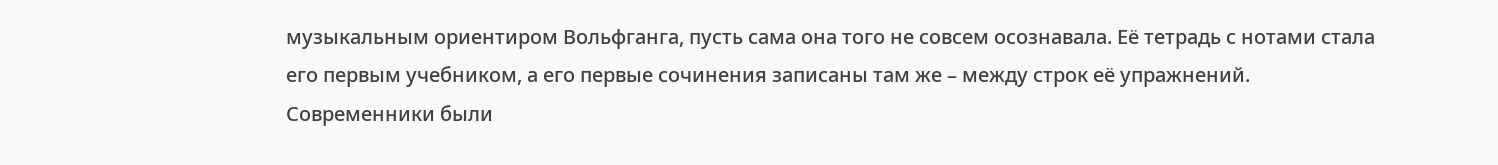музыкальным ориентиром Вольфганга, пусть сама она того не совсем осознавала. Её тетрадь с нотами стала его первым учебником, а его первые сочинения записаны там же – между строк её упражнений.
Современники были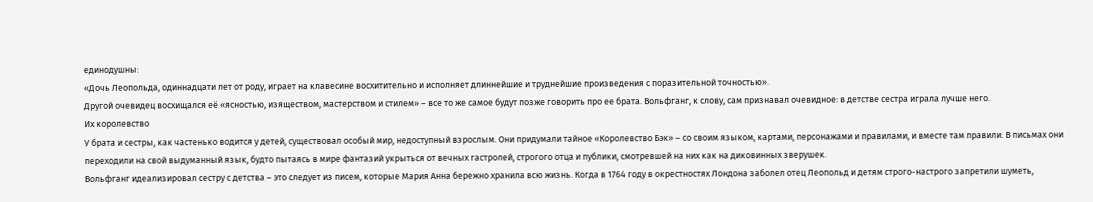единодушны:
«Дочь Леопольда, одиннадцати лет от роду, играет на клавесине восхитительно и исполняет длиннейшие и труднейшие произведения с поразительной точностью».
Другой очевидец восхищался её «ясностью, изяществом, мастерством и стилем» – все то же самое будут позже говорить про ее брата. Вольфганг, к слову, сам признавал очевидное: в детстве сестра играла лучше него.
Их королевство
У брата и сестры, как частенько водится у детей, существовал особый мир, недоступный взрослым. Они придумали тайное «Королевство Бэк» – со своим языком, картами, персонажами и правилами, и вместе там правили. В письмах они переходили на свой выдуманный язык, будто пытаясь в мире фантазий укрыться от вечных гастролей, строгого отца и публики, смотревшей на них как на диковинных зверушек.
Вольфганг идеализировал сестру с детства – это следует из писем, которые Мария Анна бережно хранила всю жизнь. Когда в 1764 году в окрестностях Лондона заболел отец Леопольд и детям строго-настрого запретили шуметь,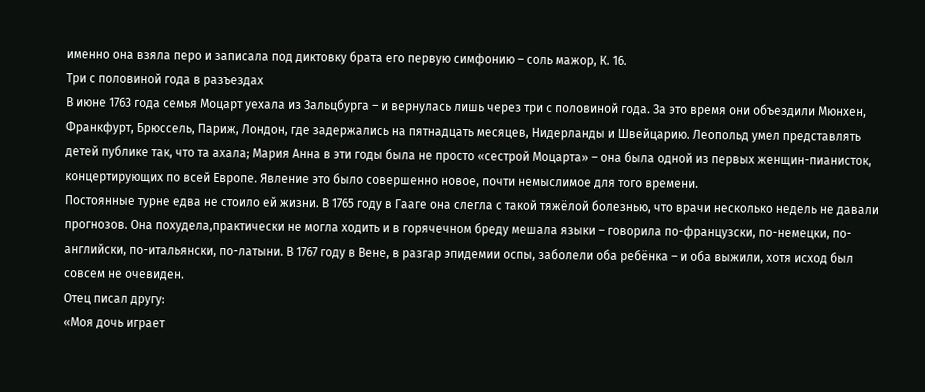именно она взяла перо и записала под диктовку брата его первую симфонию – соль мажор, К. 16.
Три с половиной года в разъездах
В июне 1763 года семья Моцарт уехала из Зальцбурга – и вернулась лишь через три с половиной года. За это время они объездили Мюнхен, Франкфурт, Брюссель, Париж, Лондон, где задержались на пятнадцать месяцев, Нидерланды и Швейцарию. Леопольд умел представлять детей публике так, что та ахала; Мария Анна в эти годы была не просто «сестрой Моцарта» – она была одной из первых женщин-пианисток, концертирующих по всей Европе. Явление это было совершенно новое, почти немыслимое для того времени.
Постоянные турне едва не стоило ей жизни. В 1765 году в Гааге она слегла с такой тяжёлой болезнью, что врачи несколько недель не давали прогнозов. Она похудела,практически не могла ходить и в горячечном бреду мешала языки – говорила по-французски, по-немецки, по-английски, по-итальянски, по-латыни. В 1767 году в Вене, в разгар эпидемии оспы, заболели оба ребёнка – и оба выжили, хотя исход был совсем не очевиден.
Отец писал другу:
«Моя дочь играет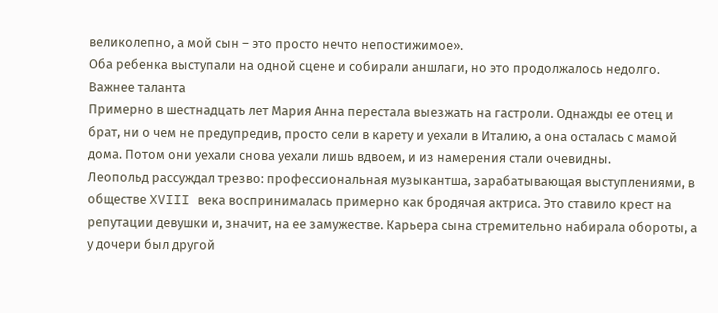великолепно, а мой сын – это просто нечто непостижимое».
Оба ребенка выступали на одной сцене и собирали аншлаги, но это продолжалось недолго.
Важнее таланта
Примерно в шестнадцать лет Мария Анна перестала выезжать на гастроли. Однажды ее отец и брат, ни о чем не предупредив, просто сели в карету и уехали в Италию, а она осталась с мамой дома. Потом они уехали снова уехали лишь вдвоем, и из намерения стали очевидны.
Леопольд рассуждал трезво: профессиональная музыкантша, зарабатывающая выступлениями, в обществе XVIII века воспринималась примерно как бродячая актриса. Это ставило крест на репутации девушки и, значит, на ее замужестве. Карьера сына стремительно набирала обороты, а у дочери был другой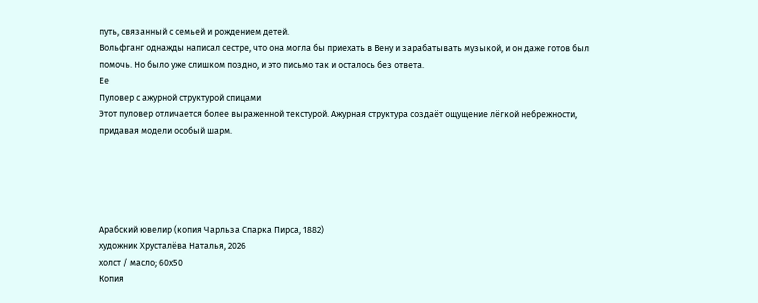путь, связанный с семьей и рождением детей.
Вольфганг однажды написал сестре, что она могла бы приехать в Вену и зарабатывать музыкой, и он даже готов был помочь. Но было уже слишком поздно, и это письмо так и осталось без ответа.
Ее
Пуловер с ажурной структурой спицами
Этот пуловер отличается более выраженной текстурой. Ажурная структура создаёт ощущение лёгкой небрежности, придавая модели особый шарм.





Арабский ювелир (копия Чарльза Спарка Пирса, 1882)
художник Хрусталёва Наталья, 2026
холст / масло; 60х50
Копия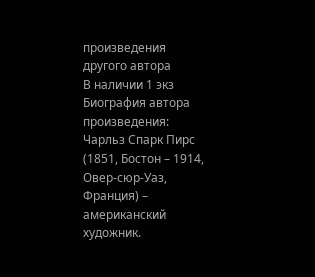произведения другого автора
В наличии 1 экз
Биография автора произведения:
Чарльз Спарк Пирс (1851, Бостон – 1914, Овер-сюр-Уаз, Франция) – американский художник.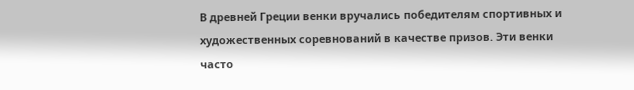В древней Греции венки вручались победителям спортивных и художественных соревнований в качестве призов. Эти венки часто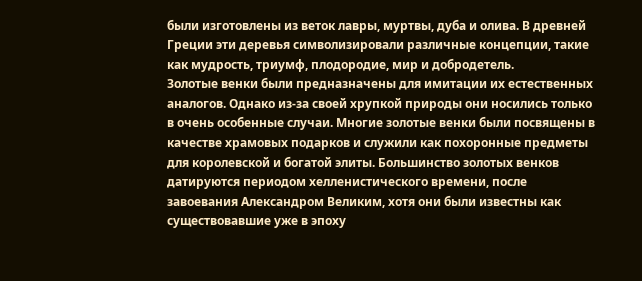были изготовлены из веток лавры, муртвы, дуба и олива. В древней Греции эти деревья символизировали различные концепции, такие как мудрость, триумф, плодородие, мир и добродетель.
Золотые венки были предназначены для имитации их естественных аналогов. Однако из-за своей хрупкой природы они носились только в очень особенные случаи. Многие золотые венки были посвящены в качестве храмовых подарков и служили как похоронные предметы для королевской и богатой элиты. Большинство золотых венков датируются периодом хелленистического времени, после завоевания Александром Великим, хотя они были известны как существовавшие уже в эпоху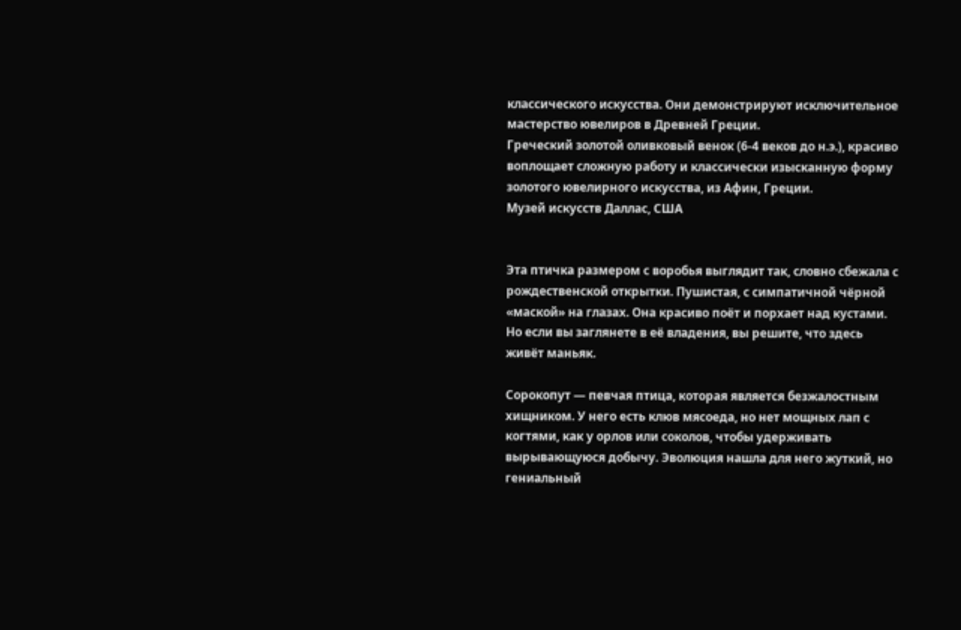классического искусства. Они демонстрируют исключительное мастерство ювелиров в Древней Греции.
Греческий золотой оливковый венок (6-4 веков до н.э.), красиво воплощает сложную работу и классически изысканную форму золотого ювелирного искусства, из Афин, Греции.
Музей искусств Даллас, США


Эта птичка размером с воробья выглядит так, словно сбежала с рождественской открытки. Пушистая, с симпатичной чёрной «маской» на глазах. Она красиво поёт и порхает над кустами. Но если вы заглянете в её владения, вы решите, что здесь живёт маньяк.

Сорокопут — певчая птица, которая является безжалостным хищником. У него есть клюв мясоеда, но нет мощных лап с когтями, как у орлов или соколов, чтобы удерживать вырывающуюся добычу. Эволюция нашла для него жуткий, но гениальный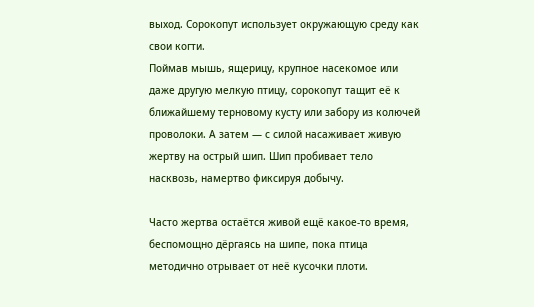выход. Сорокопут использует окружающую среду как свои когти.
Поймав мышь, ящерицу, крупное насекомое или даже другую мелкую птицу, сорокопут тащит её к ближайшему терновому кусту или забору из колючей проволоки. А затем — с силой насаживает живую жертву на острый шип. Шип пробивает тело насквозь, намертво фиксируя добычу.

Часто жертва остаётся живой ещё какое-то время, беспомощно дёргаясь на шипе, пока птица методично отрывает от неё кусочки плоти.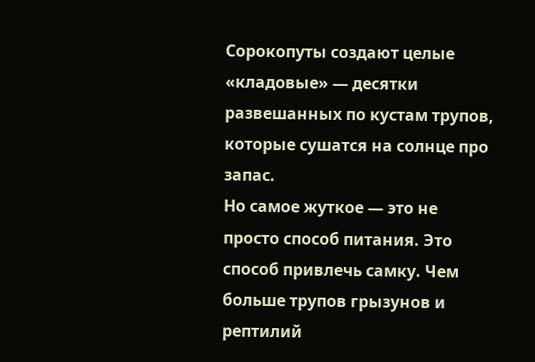Сорокопуты создают целые «кладовые» — десятки развешанных по кустам трупов, которые сушатся на солнце про запас.
Но самое жуткое — это не просто способ питания. Это способ привлечь самку. Чем больше трупов грызунов и рептилий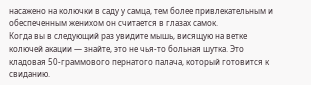насажено на колючки в саду у самца, тем более привлекательным и обеспеченным женихом он считается в глазах самок.
Когда вы в следующий раз увидите мышь, висящую на ветке колючей акации — знайте, это не чья-то больная шутка. Это кладовая 50-граммового пернатого палача, который готовится к свиданию.